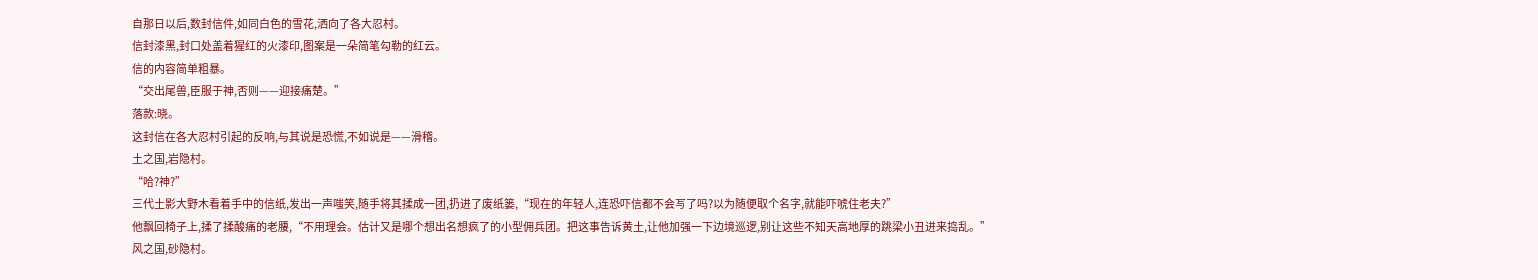自那日以后,数封信件,如同白色的雪花,洒向了各大忍村。
信封漆黑,封口处盖着猩红的火漆印,图案是一朵简笔勾勒的红云。
信的内容简单粗暴。
“交出尾兽,臣服于神,否则——迎接痛楚。”
落款:晓。
这封信在各大忍村引起的反响,与其说是恐慌,不如说是——滑稽。
土之国,岩隐村。
“哈?神?”
三代土影大野木看着手中的信纸,发出一声嗤笑,随手将其揉成一团,扔进了废纸篓,“现在的年轻人,连恐吓信都不会写了吗?以为随便取个名字,就能吓唬住老夫?”
他飘回椅子上,揉了揉酸痛的老腰,“不用理会。估计又是哪个想出名想疯了的小型佣兵团。把这事告诉黄土,让他加强一下边境巡逻,别让这些不知天高地厚的跳梁小丑进来捣乱。”
风之国,砂隐村。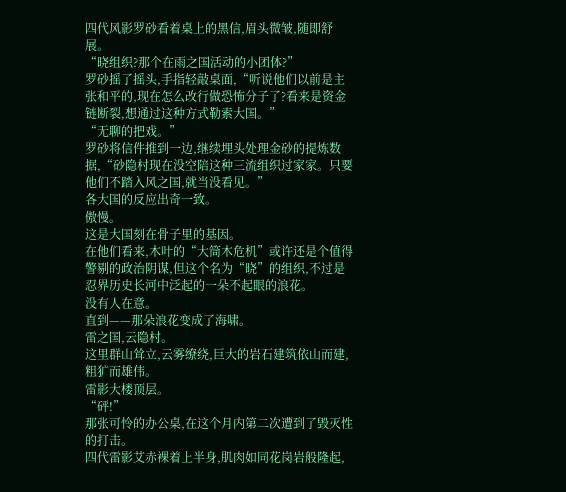四代风影罗砂看着桌上的黑信,眉头微皱,随即舒展。
“晓组织?那个在雨之国活动的小团体?”
罗砂摇了摇头,手指轻敲桌面,“听说他们以前是主张和平的,现在怎么改行做恐怖分子了?看来是资金链断裂,想通过这种方式勒索大国。”
“无聊的把戏。”
罗砂将信件推到一边,继续埋头处理金砂的提炼数据,“砂隐村现在没空陪这种三流组织过家家。只要他们不踏入风之国,就当没看见。”
各大国的反应出奇一致。
傲慢。
这是大国刻在骨子里的基因。
在他们看来,木叶的“大筒木危机”或许还是个值得警剔的政治阴谋,但这个名为“晓”的组织,不过是忍界历史长河中泛起的一朵不起眼的浪花。
没有人在意。
直到——那朵浪花变成了海啸。
雷之国,云隐村。
这里群山耸立,云雾缭绕,巨大的岩石建筑依山而建,粗犷而雄伟。
雷影大楼顶层。
“砰!”
那张可怜的办公桌,在这个月内第二次遭到了毁灭性的打击。
四代雷影艾赤裸着上半身,肌肉如同花岗岩般隆起,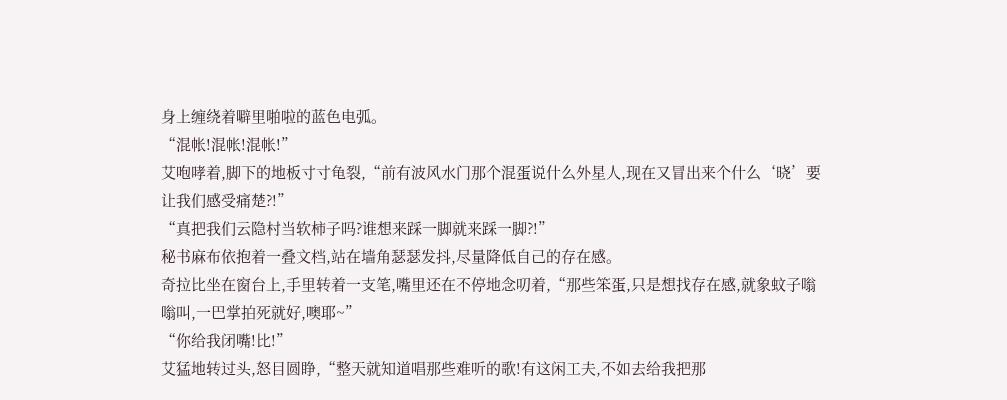身上缠绕着噼里啪啦的蓝色电弧。
“混帐!混帐!混帐!”
艾咆哮着,脚下的地板寸寸龟裂,“前有波风水门那个混蛋说什么外星人,现在又冒出来个什么‘晓’要让我们感受痛楚?!”
“真把我们云隐村当软柿子吗?谁想来踩一脚就来踩一脚?!”
秘书麻布依抱着一叠文档,站在墙角瑟瑟发抖,尽量降低自己的存在感。
奇拉比坐在窗台上,手里转着一支笔,嘴里还在不停地念叨着,“那些笨蛋,只是想找存在感,就象蚊子嗡嗡叫,一巴掌拍死就好,噢耶~”
“你给我闭嘴!比!”
艾猛地转过头,怒目圆睁,“整天就知道唱那些难听的歌!有这闲工夫,不如去给我把那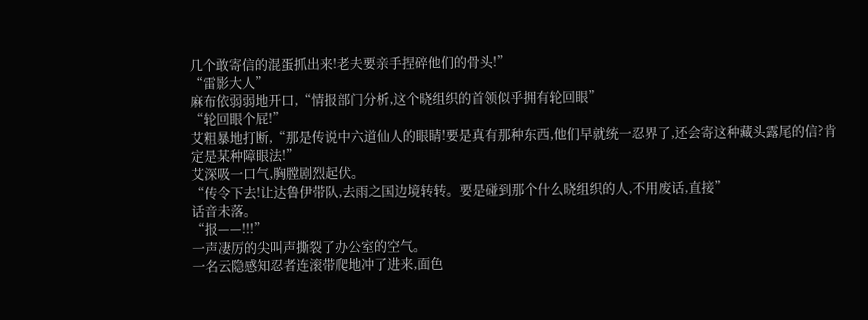几个敢寄信的混蛋抓出来!老夫要亲手捏碎他们的骨头!”
“雷影大人”
麻布依弱弱地开口,“情报部门分析,这个晓组织的首领似乎拥有轮回眼”
“轮回眼个屁!”
艾粗暴地打断,“那是传说中六道仙人的眼睛!要是真有那种东西,他们早就统一忍界了,还会寄这种藏头露尾的信?肯定是某种障眼法!”
艾深吸一口气,胸膛剧烈起伏。
“传令下去!让达鲁伊带队,去雨之国边境转转。要是碰到那个什么晓组织的人,不用废话,直接”
话音未落。
“报——!!!”
一声凄厉的尖叫声撕裂了办公室的空气。
一名云隐感知忍者连滚带爬地冲了进来,面色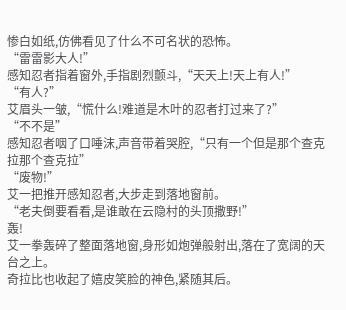惨白如纸,仿佛看见了什么不可名状的恐怖。
“雷雷影大人!”
感知忍者指着窗外,手指剧烈颤斗,“天天上!天上有人!”
“有人?”
艾眉头一皱,“慌什么!难道是木叶的忍者打过来了?”
“不不是”
感知忍者咽了口唾沫,声音带着哭腔,“只有一个但是那个查克拉那个查克拉”
“废物!”
艾一把推开感知忍者,大步走到落地窗前。
“老夫倒要看看,是谁敢在云隐村的头顶撒野!”
轰!
艾一拳轰碎了整面落地窗,身形如炮弹般射出,落在了宽阔的天台之上。
奇拉比也收起了嬉皮笑脸的神色,紧随其后。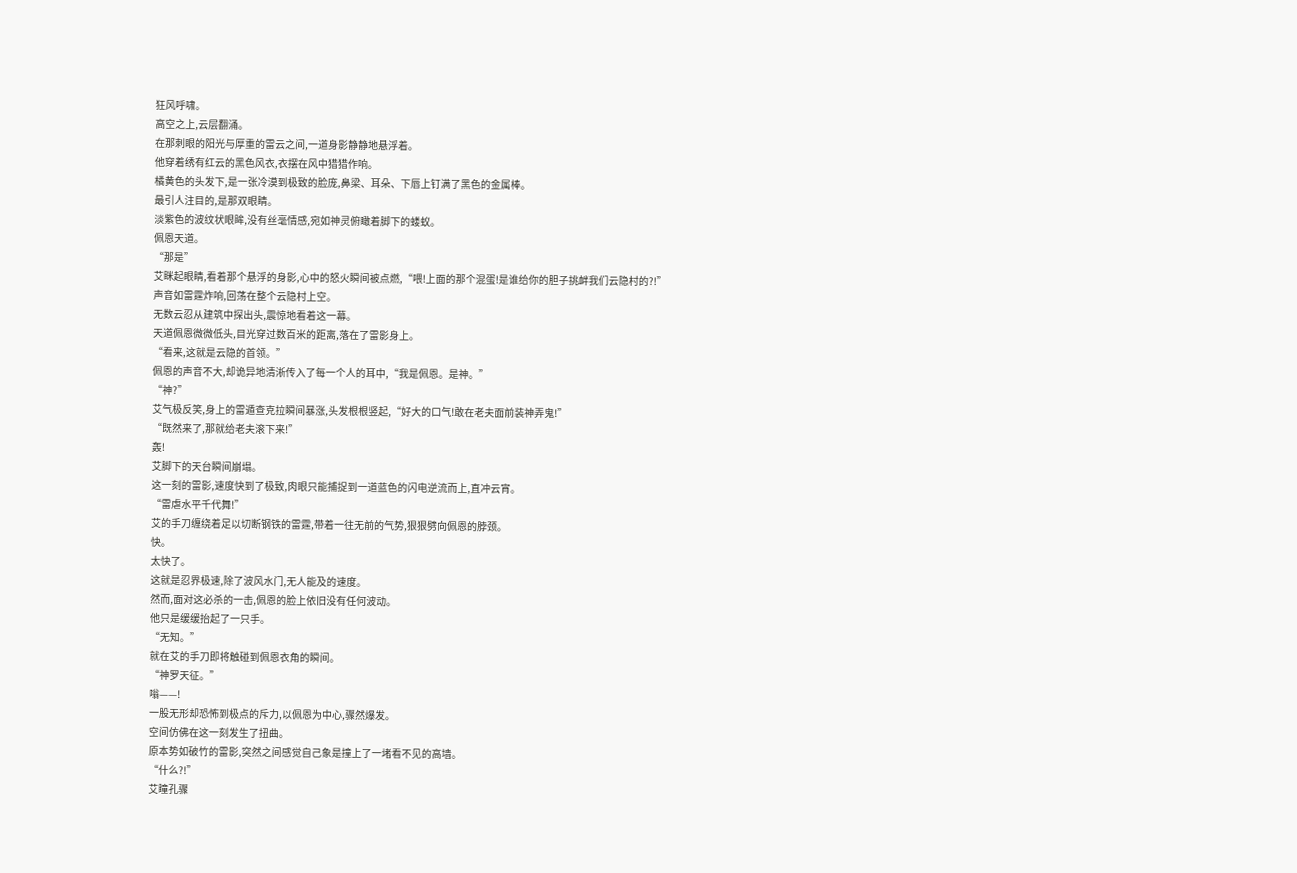狂风呼啸。
高空之上,云层翻涌。
在那刺眼的阳光与厚重的雷云之间,一道身影静静地悬浮着。
他穿着绣有红云的黑色风衣,衣摆在风中猎猎作响。
橘黄色的头发下,是一张冷漠到极致的脸庞,鼻梁、耳朵、下唇上钉满了黑色的金属棒。
最引人注目的,是那双眼睛。
淡紫色的波纹状眼眸,没有丝毫情感,宛如神灵俯瞰着脚下的蝼蚁。
佩恩天道。
“那是”
艾眯起眼睛,看着那个悬浮的身影,心中的怒火瞬间被点燃,“喂!上面的那个混蛋!是谁给你的胆子挑衅我们云隐村的?!”
声音如雷霆炸响,回荡在整个云隐村上空。
无数云忍从建筑中探出头,震惊地看着这一幕。
天道佩恩微微低头,目光穿过数百米的距离,落在了雷影身上。
“看来,这就是云隐的首领。”
佩恩的声音不大,却诡异地清淅传入了每一个人的耳中,“我是佩恩。是神。”
“神?”
艾气极反笑,身上的雷遁查克拉瞬间暴涨,头发根根竖起,“好大的口气!敢在老夫面前装神弄鬼!”
“既然来了,那就给老夫滚下来!”
轰!
艾脚下的天台瞬间崩塌。
这一刻的雷影,速度快到了极致,肉眼只能捕捉到一道蓝色的闪电逆流而上,直冲云宵。
“雷虐水平千代舞!”
艾的手刀缠绕着足以切断钢铁的雷霆,带着一往无前的气势,狠狠劈向佩恩的脖颈。
快。
太快了。
这就是忍界极速,除了波风水门,无人能及的速度。
然而,面对这必杀的一击,佩恩的脸上依旧没有任何波动。
他只是缓缓抬起了一只手。
“无知。”
就在艾的手刀即将触碰到佩恩衣角的瞬间。
“神罗天征。”
嗡——!
一股无形却恐怖到极点的斥力,以佩恩为中心,骤然爆发。
空间仿佛在这一刻发生了扭曲。
原本势如破竹的雷影,突然之间感觉自己象是撞上了一堵看不见的高墙。
“什么?!”
艾瞳孔骤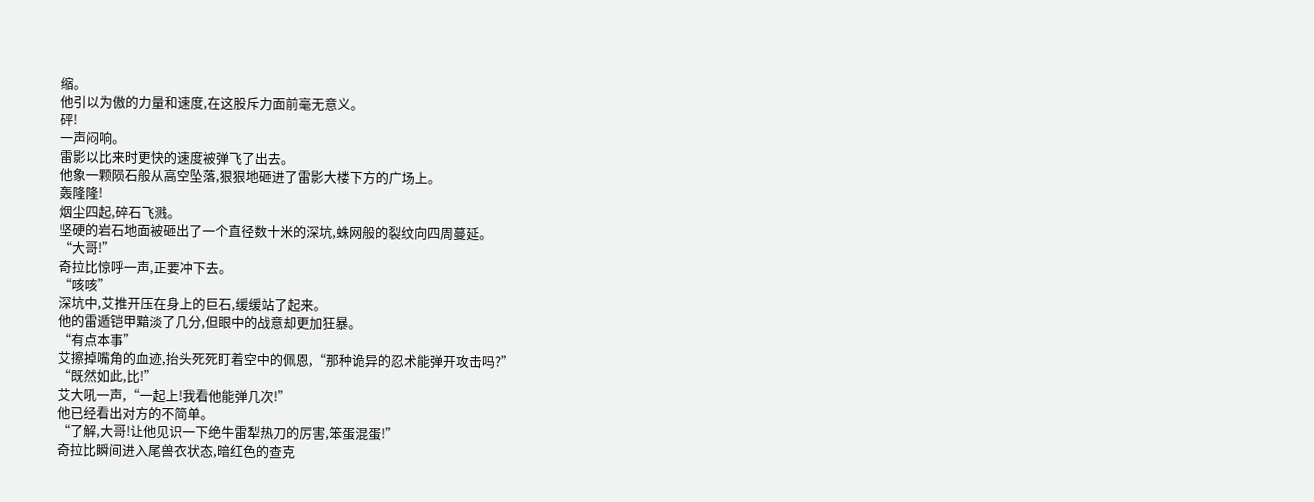缩。
他引以为傲的力量和速度,在这股斥力面前毫无意义。
砰!
一声闷响。
雷影以比来时更快的速度被弹飞了出去。
他象一颗陨石般从高空坠落,狠狠地砸进了雷影大楼下方的广场上。
轰隆隆!
烟尘四起,碎石飞溅。
坚硬的岩石地面被砸出了一个直径数十米的深坑,蛛网般的裂纹向四周蔓延。
“大哥!”
奇拉比惊呼一声,正要冲下去。
“咳咳”
深坑中,艾推开压在身上的巨石,缓缓站了起来。
他的雷遁铠甲黯淡了几分,但眼中的战意却更加狂暴。
“有点本事”
艾擦掉嘴角的血迹,抬头死死盯着空中的佩恩,“那种诡异的忍术能弹开攻击吗?”
“既然如此,比!”
艾大吼一声,“一起上!我看他能弹几次!”
他已经看出对方的不简单。
“了解,大哥!让他见识一下绝牛雷犁热刀的厉害,笨蛋混蛋!”
奇拉比瞬间进入尾兽衣状态,暗红色的查克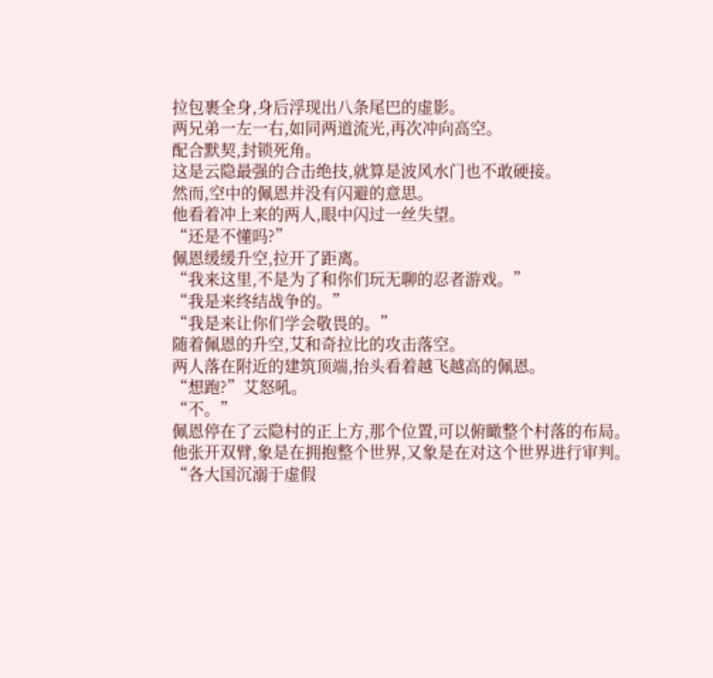拉包裹全身,身后浮现出八条尾巴的虚影。
两兄弟一左一右,如同两道流光,再次冲向高空。
配合默契,封锁死角。
这是云隐最强的合击绝技,就算是波风水门也不敢硬接。
然而,空中的佩恩并没有闪避的意思。
他看着冲上来的两人,眼中闪过一丝失望。
“还是不懂吗?”
佩恩缓缓升空,拉开了距离。
“我来这里,不是为了和你们玩无聊的忍者游戏。”
“我是来终结战争的。”
“我是来让你们学会敬畏的。”
随着佩恩的升空,艾和奇拉比的攻击落空。
两人落在附近的建筑顶端,抬头看着越飞越高的佩恩。
“想跑?”艾怒吼。
“不。”
佩恩停在了云隐村的正上方,那个位置,可以俯瞰整个村落的布局。
他张开双臂,象是在拥抱整个世界,又象是在对这个世界进行审判。
“各大国沉溺于虚假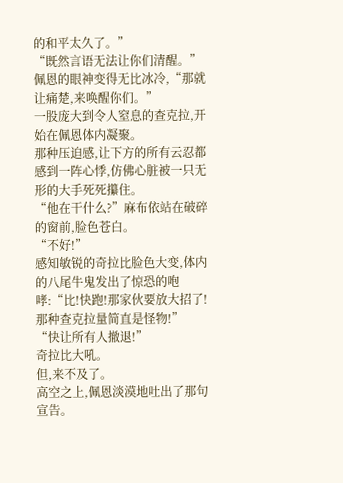的和平太久了。”
“既然言语无法让你们清醒。”
佩恩的眼神变得无比冰冷,“那就让痛楚,来唤醒你们。”
一股庞大到令人窒息的查克拉,开始在佩恩体内凝聚。
那种压迫感,让下方的所有云忍都感到一阵心悸,仿佛心脏被一只无形的大手死死攥住。
“他在干什么?”麻布依站在破碎的窗前,脸色苍白。
“不好!”
感知敏锐的奇拉比脸色大变,体内的八尾牛鬼发出了惊恐的咆哮:“比!快跑!那家伙要放大招了!那种查克拉量简直是怪物!”
“快让所有人撤退!”
奇拉比大吼。
但,来不及了。
高空之上,佩恩淡漠地吐出了那句宣告。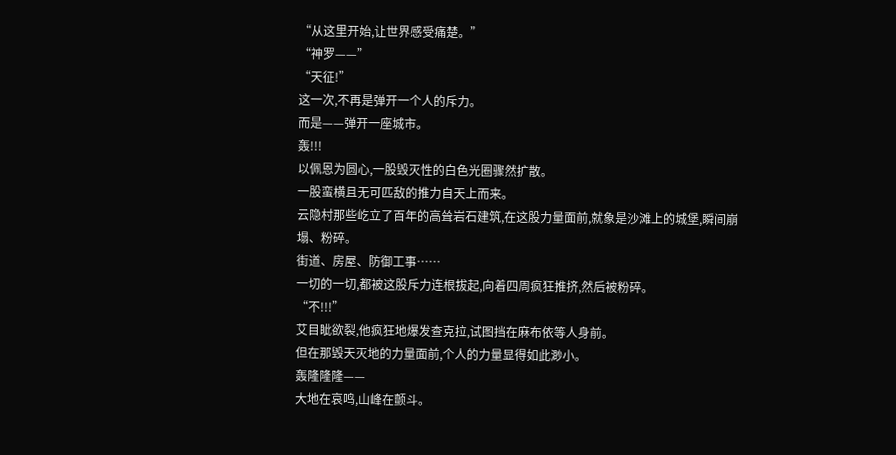“从这里开始,让世界感受痛楚。”
“神罗——”
“天征!”
这一次,不再是弹开一个人的斥力。
而是——弹开一座城市。
轰!!!
以佩恩为圆心,一股毁灭性的白色光圈骤然扩散。
一股蛮横且无可匹敌的推力自天上而来。
云隐村那些屹立了百年的高耸岩石建筑,在这股力量面前,就象是沙滩上的城堡,瞬间崩塌、粉碎。
街道、房屋、防御工事……
一切的一切,都被这股斥力连根拔起,向着四周疯狂推挤,然后被粉碎。
“不!!!”
艾目眦欲裂,他疯狂地爆发查克拉,试图挡在麻布依等人身前。
但在那毁天灭地的力量面前,个人的力量显得如此渺小。
轰隆隆隆——
大地在哀鸣,山峰在颤斗。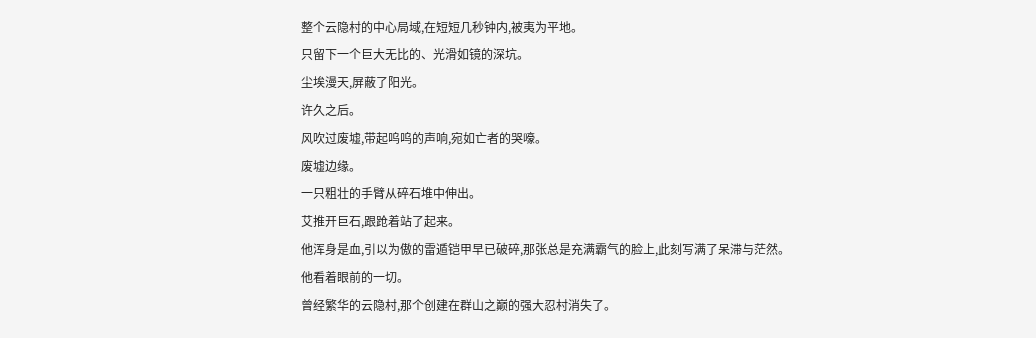整个云隐村的中心局域,在短短几秒钟内,被夷为平地。
只留下一个巨大无比的、光滑如镜的深坑。
尘埃漫天,屏蔽了阳光。
许久之后。
风吹过废墟,带起呜呜的声响,宛如亡者的哭嚎。
废墟边缘。
一只粗壮的手臂从碎石堆中伸出。
艾推开巨石,跟跄着站了起来。
他浑身是血,引以为傲的雷遁铠甲早已破碎,那张总是充满霸气的脸上,此刻写满了呆滞与茫然。
他看着眼前的一切。
曾经繁华的云隐村,那个创建在群山之巅的强大忍村消失了。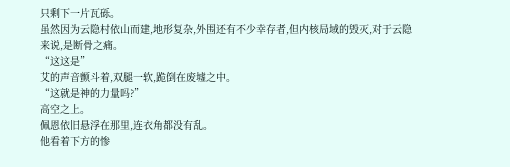只剩下一片瓦砾。
虽然因为云隐村依山而建,地形复杂,外围还有不少幸存者,但内核局域的毁灭,对于云隐来说,是断骨之痛。
“这这是”
艾的声音颤斗着,双腿一软,跪倒在废墟之中。
“这就是神的力量吗?”
高空之上。
佩恩依旧悬浮在那里,连衣角都没有乱。
他看着下方的惨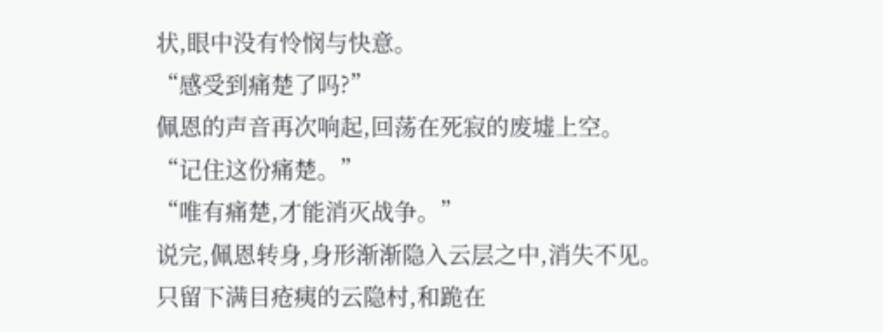状,眼中没有怜悯与快意。
“感受到痛楚了吗?”
佩恩的声音再次响起,回荡在死寂的废墟上空。
“记住这份痛楚。”
“唯有痛楚,才能消灭战争。”
说完,佩恩转身,身形渐渐隐入云层之中,消失不见。
只留下满目疮痍的云隐村,和跪在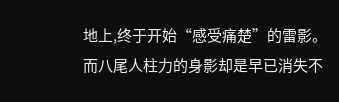地上,终于开始“感受痛楚”的雷影。
而八尾人柱力的身影却是早已消失不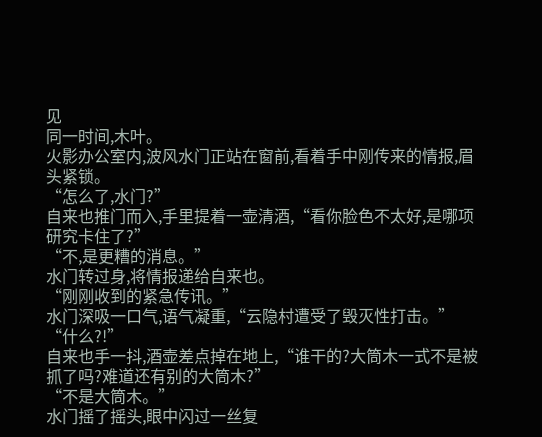见
同一时间,木叶。
火影办公室内,波风水门正站在窗前,看着手中刚传来的情报,眉头紧锁。
“怎么了,水门?”
自来也推门而入,手里提着一壶清酒,“看你脸色不太好,是哪项研究卡住了?”
“不,是更糟的消息。”
水门转过身,将情报递给自来也。
“刚刚收到的紧急传讯。”
水门深吸一口气,语气凝重,“云隐村遭受了毁灭性打击。”
“什么?!”
自来也手一抖,酒壶差点掉在地上,“谁干的?大筒木一式不是被抓了吗?难道还有别的大筒木?”
“不是大筒木。”
水门摇了摇头,眼中闪过一丝复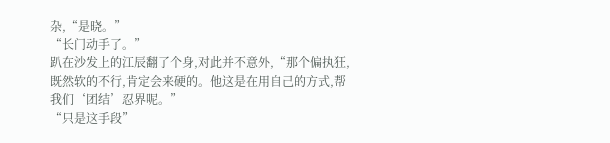杂,“是晓。”
“长门动手了。”
趴在沙发上的江辰翻了个身,对此并不意外,“那个偏执狂,既然软的不行,肯定会来硬的。他这是在用自己的方式,帮我们‘团结’忍界呢。”
“只是这手段”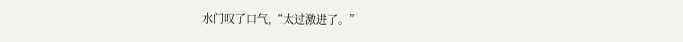水门叹了口气,“太过激进了。”